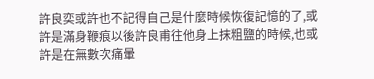許良奕或許也不記得自己是什麼時候恢復記憶的了,或許是滿身鞭痕以後許良甫往他身上抹粗鹽的時候,也或許是在無數次痛暈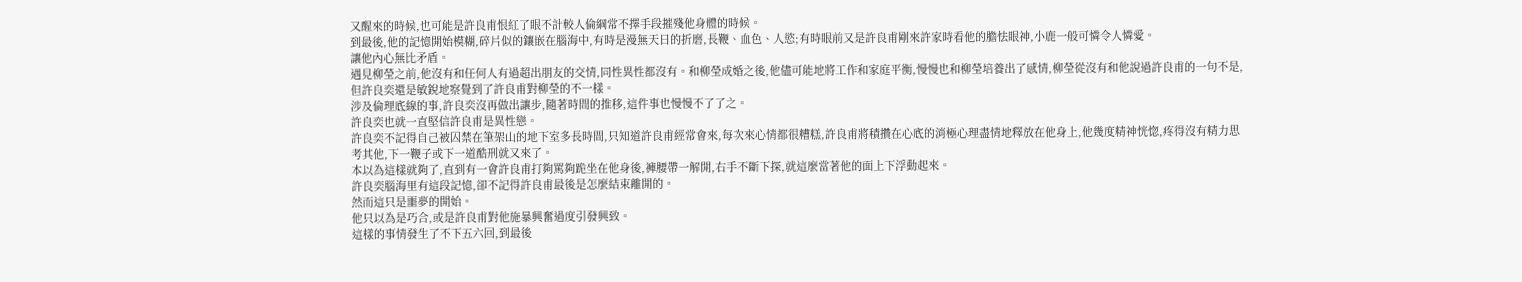又醒來的時候,也可能是許良甫恨紅了眼不計較人倫綱常不擇手段摧殘他身體的時候。
到最後,他的記憶開始模糊,碎片似的鑲嵌在腦海中,有時是漫無天日的折磨,長鞭、血色、人慾;有時眼前又是許良甫剛來許家時看他的膽怯眼神,小鹿一般可憐令人憐愛。
讓他內心無比矛盾。
遇見柳瑩之前,他沒有和任何人有過超出朋友的交情,同性異性都沒有。和柳瑩成婚之後,他儘可能地將工作和家庭平衡,慢慢也和柳瑩培養出了感情,柳瑩從沒有和他說過許良甫的一句不是,但許良奕還是敏銳地察覺到了許良甫對柳瑩的不一樣。
涉及倫理底線的事,許良奕沒再做出讓步,隨著時間的推移,這件事也慢慢不了了之。
許良奕也就一直堅信許良甫是異性戀。
許良奕不記得自己被囚禁在筆架山的地下室多長時間,只知道許良甫經常會來,每次來心情都很糟糕,許良甫將積攢在心底的消極心理盡情地釋放在他身上,他幾度精神恍惚,疼得沒有精力思考其他,下一鞭子或下一道酷刑就又來了。
本以為這樣就夠了,直到有一會許良甫打夠罵夠跪坐在他身後,褲腰帶一解開,右手不斷下探,就這麼當著他的面上下浮動起來。
許良奕腦海里有這段記憶,卻不記得許良甫最後是怎麼結束離開的。
然而這只是噩夢的開始。
他只以為是巧合,或是許良甫對他施暴興奮過度引發興致。
這樣的事情發生了不下五六回,到最後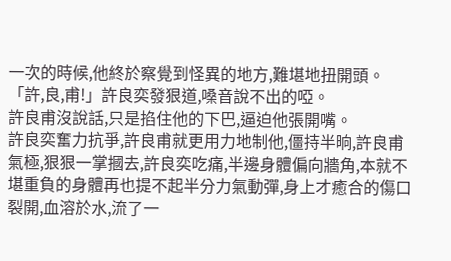一次的時候,他終於察覺到怪異的地方,難堪地扭開頭。
「許,良,甫!」許良奕發狠道,嗓音說不出的啞。
許良甫沒說話,只是掐住他的下巴,逼迫他張開嘴。
許良奕奮力抗爭,許良甫就更用力地制他,僵持半晌,許良甫氣極,狠狠一掌摑去,許良奕吃痛,半邊身體偏向牆角,本就不堪重負的身體再也提不起半分力氣動彈,身上才癒合的傷口裂開,血溶於水,流了一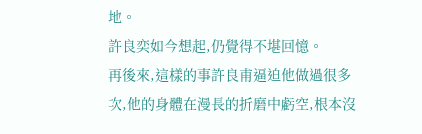地。
許良奕如今想起,仍覺得不堪回憶。
再後來,這樣的事許良甫逼迫他做過很多次,他的身體在漫長的折磨中虧空,根本沒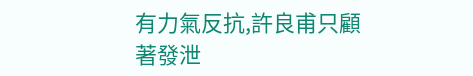有力氣反抗,許良甫只顧著發泄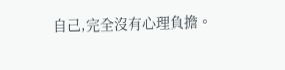自己,完全沒有心理負擔。